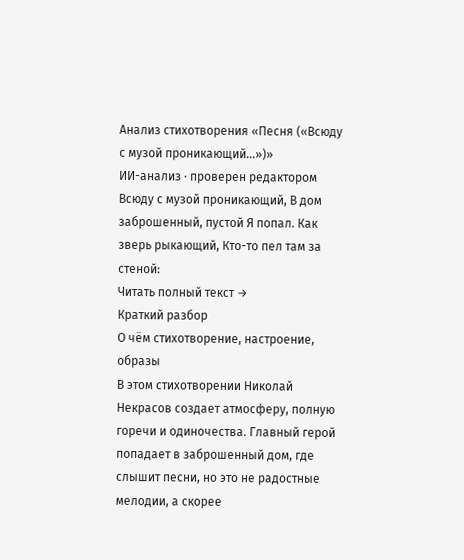Анализ стихотворения «Песня («Всюду с музой проникающий…»)»
ИИ-анализ · проверен редактором
Всюду с музой проникающий, В дом заброшенный, пустой Я попал. Как зверь рыкающий, Кто-то пел там за стеной:
Читать полный текст →
Краткий разбор
О чём стихотворение, настроение, образы
В этом стихотворении Николай Некрасов создает атмосферу, полную горечи и одиночества. Главный герой попадает в заброшенный дом, где слышит песни, но это не радостные мелодии, а скорее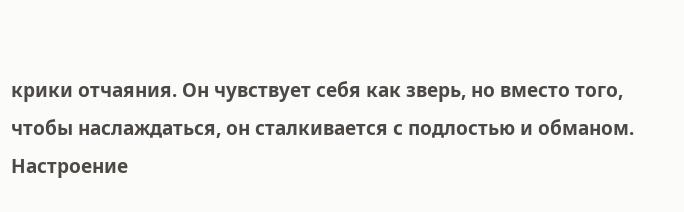крики отчаяния. Он чувствует себя как зверь, но вместо того, чтобы наслаждаться, он сталкивается с подлостью и обманом.
Настроение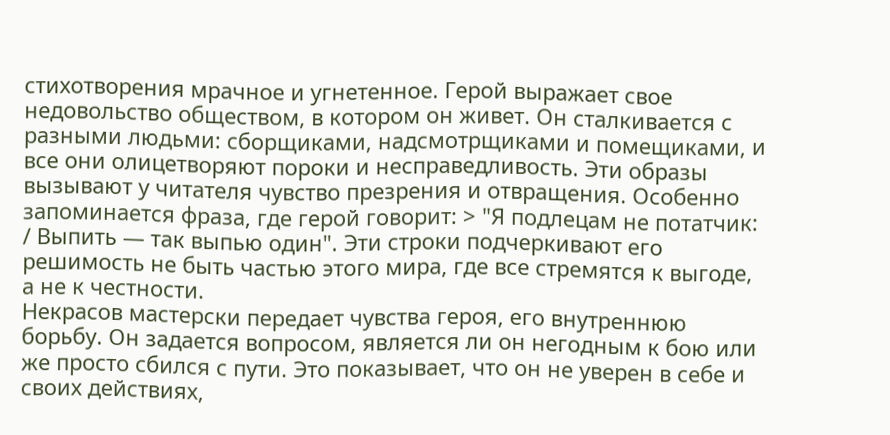стихотворения мрачное и угнетенное. Герой выражает свое недовольство обществом, в котором он живет. Он сталкивается с разными людьми: сборщиками, надсмотрщиками и помещиками, и все они олицетворяют пороки и несправедливость. Эти образы вызывают у читателя чувство презрения и отвращения. Особенно запоминается фраза, где герой говорит: > "Я подлецам не потатчик: / Выпить — так выпью один". Эти строки подчеркивают его решимость не быть частью этого мира, где все стремятся к выгоде, а не к честности.
Некрасов мастерски передает чувства героя, его внутреннюю борьбу. Он задается вопросом, является ли он негодным к бою или же просто сбился с пути. Это показывает, что он не уверен в себе и своих действиях,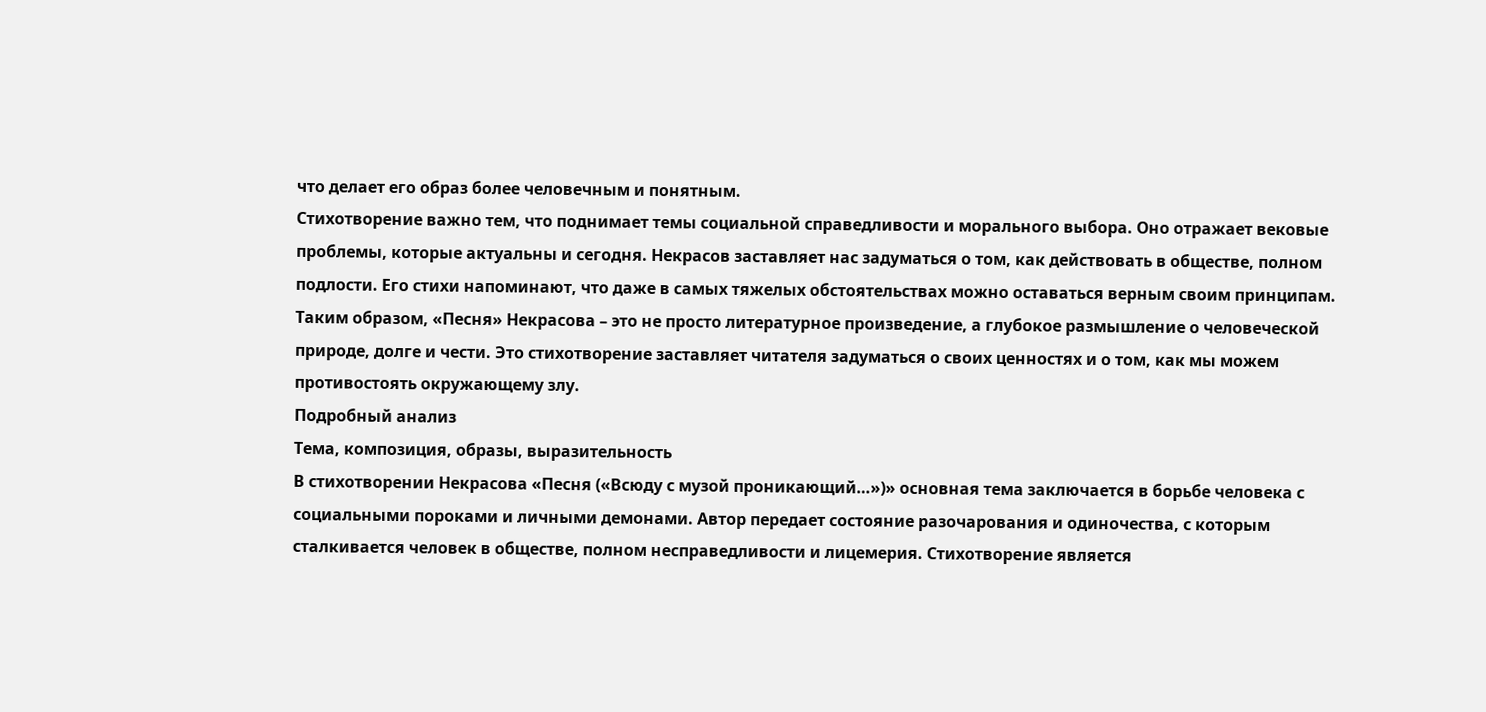что делает его образ более человечным и понятным.
Стихотворение важно тем, что поднимает темы социальной справедливости и морального выбора. Оно отражает вековые проблемы, которые актуальны и сегодня. Некрасов заставляет нас задуматься о том, как действовать в обществе, полном подлости. Его стихи напоминают, что даже в самых тяжелых обстоятельствах можно оставаться верным своим принципам.
Таким образом, «Песня» Некрасова – это не просто литературное произведение, а глубокое размышление о человеческой природе, долге и чести. Это стихотворение заставляет читателя задуматься о своих ценностях и о том, как мы можем противостоять окружающему злу.
Подробный анализ
Тема, композиция, образы, выразительность
В стихотворении Некрасова «Песня («Всюду с музой проникающий…»)» основная тема заключается в борьбе человека с социальными пороками и личными демонами. Автор передает состояние разочарования и одиночества, с которым сталкивается человек в обществе, полном несправедливости и лицемерия. Стихотворение является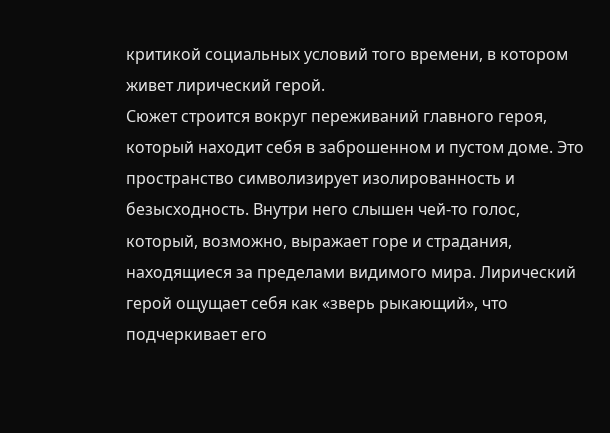критикой социальных условий того времени, в котором живет лирический герой.
Сюжет строится вокруг переживаний главного героя, который находит себя в заброшенном и пустом доме. Это пространство символизирует изолированность и безысходность. Внутри него слышен чей-то голос, который, возможно, выражает горе и страдания, находящиеся за пределами видимого мира. Лирический герой ощущает себя как «зверь рыкающий», что подчеркивает его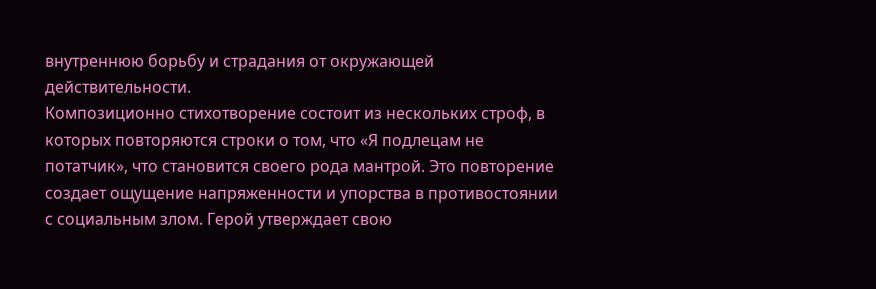внутреннюю борьбу и страдания от окружающей действительности.
Композиционно стихотворение состоит из нескольких строф, в которых повторяются строки о том, что «Я подлецам не потатчик», что становится своего рода мантрой. Это повторение создает ощущение напряженности и упорства в противостоянии с социальным злом. Герой утверждает свою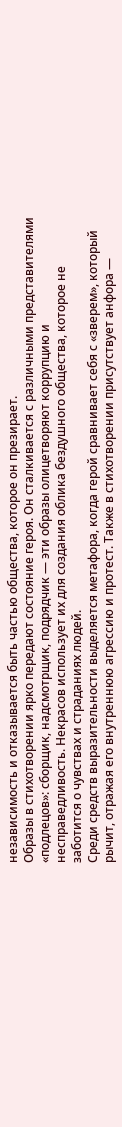независимость и отказывается быть частью общества, которое он презирает.
Образы в стихотворении ярко передают состояние героя. Он сталкивается с различными представителями «подлецов»: сборщик, надсмотрщик, подрядчик — эти образы олицетворяют коррупцию и несправедливость. Некрасов использует их для создания облика бездушного общества, которое не заботится о чувствах и страданиях людей.
Среди средств выразительности выделяется метафора, когда герой сравнивает себя с «зверем», который рычит, отражая его внутреннюю агрессию и протест. Также в стихотворении присутствует анфора —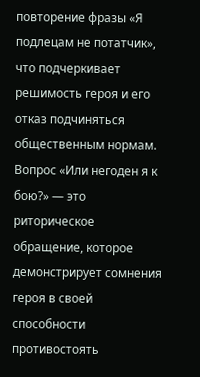повторение фразы «Я подлецам не потатчик», что подчеркивает решимость героя и его отказ подчиняться общественным нормам. Вопрос «Или негоден я к бою?» — это риторическое обращение, которое демонстрирует сомнения героя в своей способности противостоять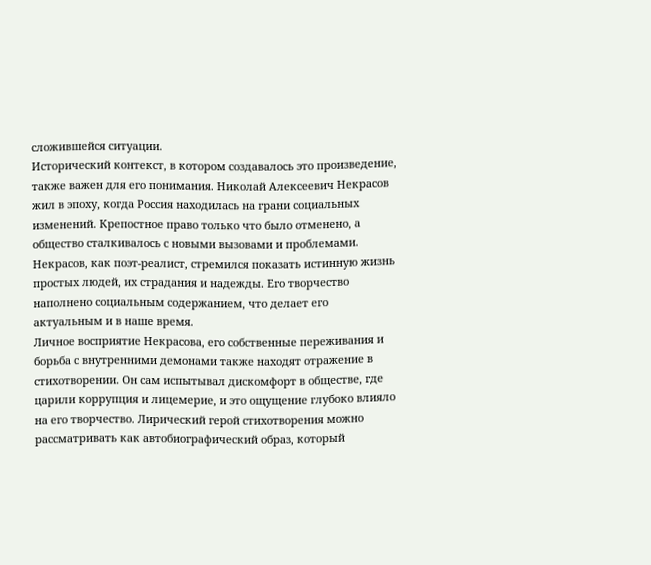сложившейся ситуации.
Исторический контекст, в котором создавалось это произведение, также важен для его понимания. Николай Алексеевич Некрасов жил в эпоху, когда Россия находилась на грани социальных изменений. Крепостное право только что было отменено, а общество сталкивалось с новыми вызовами и проблемами. Некрасов, как поэт-реалист, стремился показать истинную жизнь простых людей, их страдания и надежды. Его творчество наполнено социальным содержанием, что делает его актуальным и в наше время.
Личное восприятие Некрасова, его собственные переживания и борьба с внутренними демонами также находят отражение в стихотворении. Он сам испытывал дискомфорт в обществе, где царили коррупция и лицемерие, и это ощущение глубоко влияло на его творчество. Лирический герой стихотворения можно рассматривать как автобиографический образ, который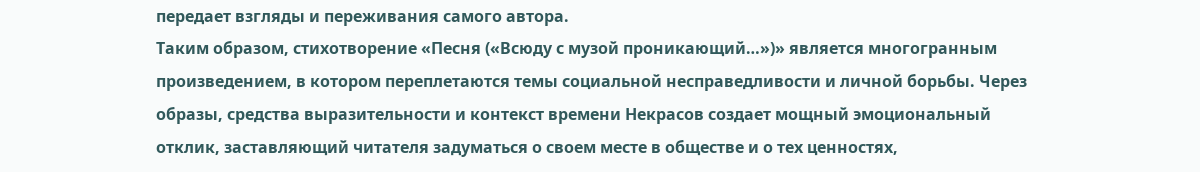передает взгляды и переживания самого автора.
Таким образом, стихотворение «Песня («Всюду с музой проникающий…»)» является многогранным произведением, в котором переплетаются темы социальной несправедливости и личной борьбы. Через образы, средства выразительности и контекст времени Некрасов создает мощный эмоциональный отклик, заставляющий читателя задуматься о своем месте в обществе и о тех ценностях,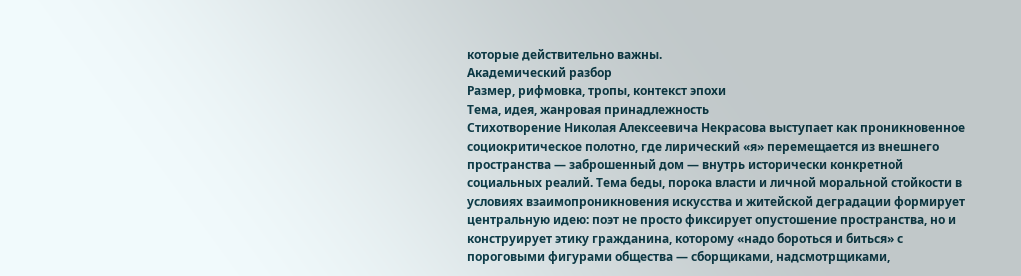которые действительно важны.
Академический разбор
Размер, рифмовка, тропы, контекст эпохи
Тема, идея, жанровая принадлежность
Стихотворение Николая Алексеевича Некрасова выступает как проникновенное социокритическое полотно, где лирический «я» перемещается из внешнего пространства — заброшенный дом — внутрь исторически конкретной социальных реалий. Тема беды, порока власти и личной моральной стойкости в условиях взаимопроникновения искусства и житейской деградации формирует центральную идею: поэт не просто фиксирует опустошение пространства, но и конструирует этику гражданина, которому «надо бороться и биться» с пороговыми фигурами общества — сборщиками, надсмотрщиками,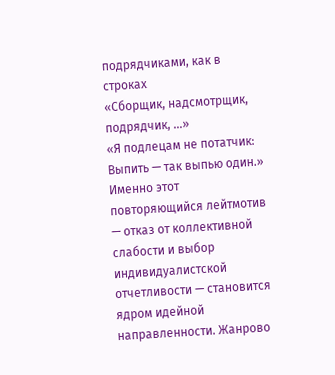подрядчиками, как в строках
«Сборщик, надсмотрщик, подрядчик, …»
«Я подлецам не потатчик: Выпить — так выпью один.»
Именно этот повторяющийся лейтмотив — отказ от коллективной слабости и выбор индивидуалистской отчетливости — становится ядром идейной направленности. Жанрово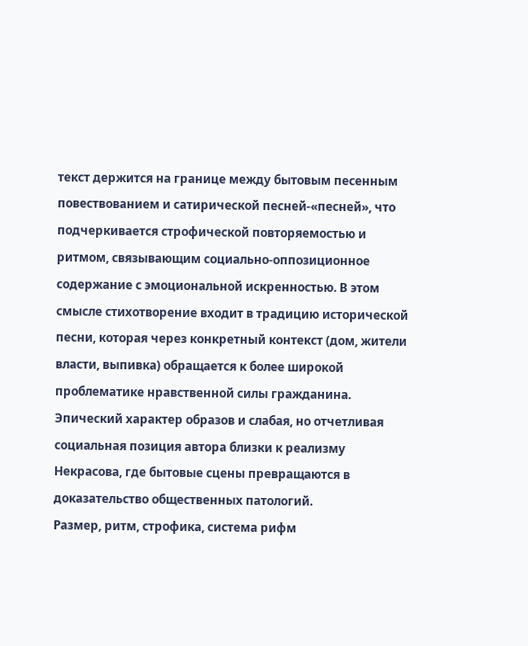текст держится на границе между бытовым песенным повествованием и сатирической песней-«песней», что подчеркивается строфической повторяемостью и ритмом, связывающим социально-оппозиционное содержание с эмоциональной искренностью. В этом смысле стихотворение входит в традицию исторической песни, которая через конкретный контекст (дом, жители власти, выпивка) обращается к более широкой проблематике нравственной силы гражданина. Эпический характер образов и слабая, но отчетливая социальная позиция автора близки к реализму Некрасова, где бытовые сцены превращаются в доказательство общественных патологий.
Размер, ритм, строфика, система рифм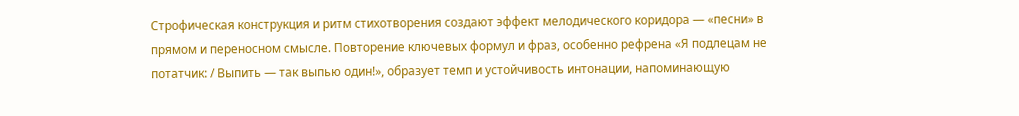Строфическая конструкция и ритм стихотворения создают эффект мелодического коридора — «песни» в прямом и переносном смысле. Повторение ключевых формул и фраз, особенно рефрена «Я подлецам не потатчик: / Выпить — так выпью один!», образует темп и устойчивость интонации, напоминающую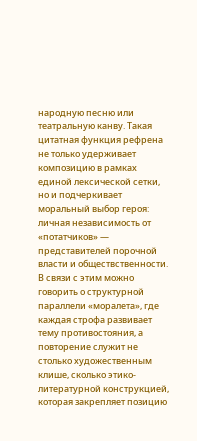народную песню или театральную канву. Такая цитатная функция рефрена не только удерживает композицию в рамках единой лексической сетки, но и подчеркивает моральный выбор героя: личная независимость от «потатчиков» — представителей порочной власти и обществственности. В связи с этим можно говорить о структурной параллели «моралета», где каждая строфа развивает тему противостояния, а повторение служит не столько художественным клише, сколько этико-литературной конструкцией, которая закрепляет позицию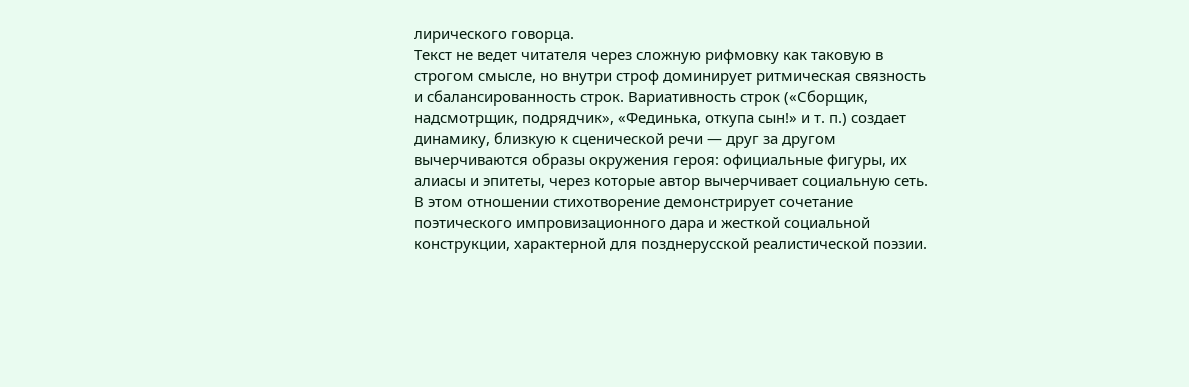лирического говорца.
Текст не ведет читателя через сложную рифмовку как таковую в строгом смысле, но внутри строф доминирует ритмическая связность и сбалансированность строк. Вариативность строк («Сборщик, надсмотрщик, подрядчик», «Фединька, откупа сын!» и т. п.) создает динамику, близкую к сценической речи — друг за другом вычерчиваются образы окружения героя: официальные фигуры, их алиасы и эпитеты, через которые автор вычерчивает социальную сеть. В этом отношении стихотворение демонстрирует сочетание поэтического импровизационного дара и жесткой социальной конструкции, характерной для позднерусской реалистической поэзии.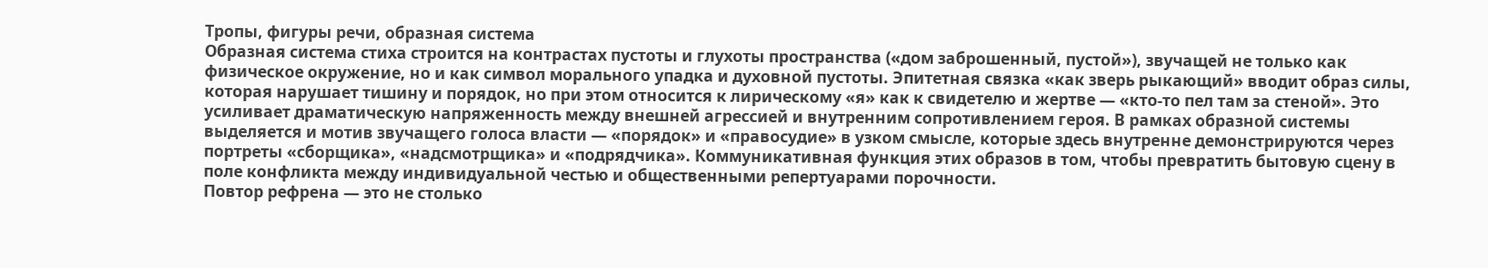Тропы, фигуры речи, образная система
Образная система стиха строится на контрастах пустоты и глухоты пространства («дом заброшенный, пустой»), звучащей не только как физическое окружение, но и как символ морального упадка и духовной пустоты. Эпитетная связка «как зверь рыкающий» вводит образ силы, которая нарушает тишину и порядок, но при этом относится к лирическому «я» как к свидетелю и жертве — «кто-то пел там за стеной». Это усиливает драматическую напряженность между внешней агрессией и внутренним сопротивлением героя. В рамках образной системы выделяется и мотив звучащего голоса власти — «порядок» и «правосудие» в узком смысле, которые здесь внутренне демонстрируются через портреты «сборщика», «надсмотрщика» и «подрядчика». Коммуникативная функция этих образов в том, чтобы превратить бытовую сцену в поле конфликта между индивидуальной честью и общественными репертуарами порочности.
Повтор рефрена — это не столько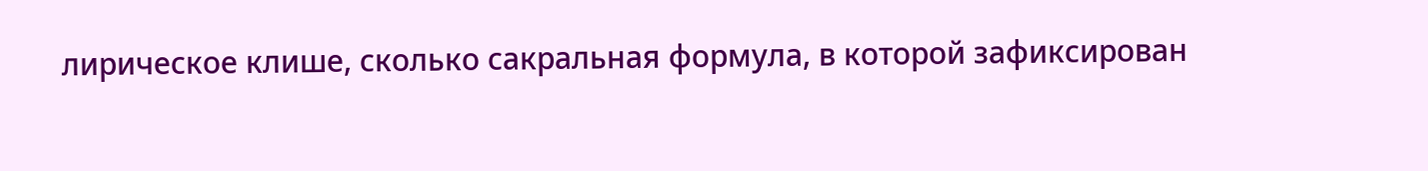лирическое клише, сколько сакральная формула, в которой зафиксирован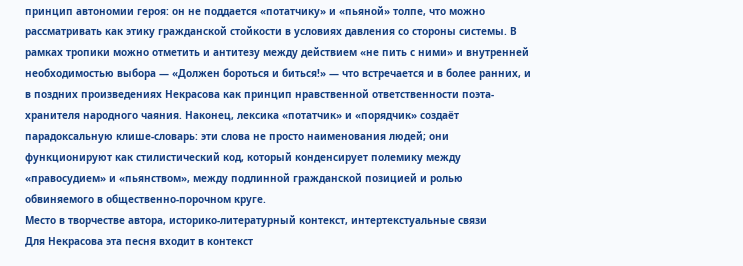принцип автономии героя: он не поддается «потатчику» и «пьяной» толпе, что можно рассматривать как этику гражданской стойкости в условиях давления со стороны системы. В рамках тропики можно отметить и антитезу между действием «не пить с ними» и внутренней необходимостью выбора — «Должен бороться и биться!» — что встречается и в более ранних, и в поздних произведениях Некрасова как принцип нравственной ответственности поэта-хранителя народного чаяния. Наконец, лексика «потатчик» и «порядчик» создаёт парадоксальную клише-словарь: эти слова не просто наименования людей; они функционируют как стилистический код, который конденсирует полемику между «правосудием» и «пьянством», между подлинной гражданской позицией и ролью обвиняемого в общественно-порочном круге.
Место в творчестве автора, историко-литературный контекст, интертекстуальные связи
Для Некрасова эта песня входит в контекст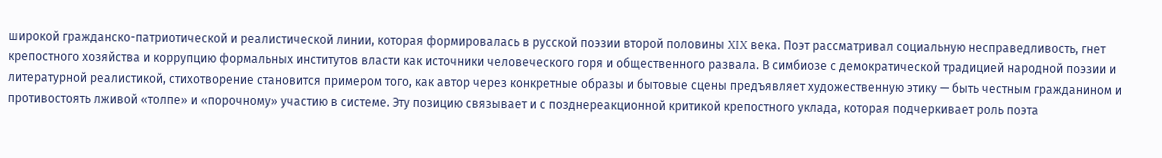широкой гражданско-патриотической и реалистической линии, которая формировалась в русской поэзии второй половины XIX века. Поэт рассматривал социальную несправедливость, гнет крепостного хозяйства и коррупцию формальных институтов власти как источники человеческого горя и общественного развала. В симбиозе с демократической традицией народной поэзии и литературной реалистикой, стихотворение становится примером того, как автор через конкретные образы и бытовые сцены предъявляет художественную этику — быть честным гражданином и противостоять лживой «толпе» и «порочному» участию в системе. Эту позицию связывает и с позднереакционной критикой крепостного уклада, которая подчеркивает роль поэта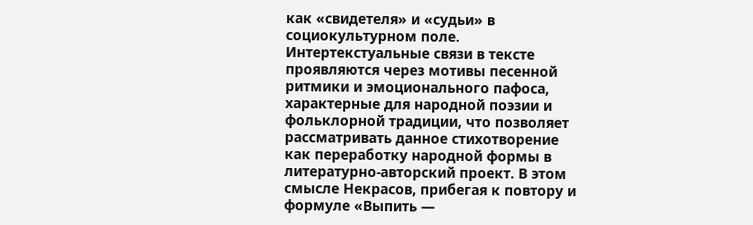как «свидетеля» и «судьи» в социокультурном поле.
Интертекстуальные связи в тексте проявляются через мотивы песенной ритмики и эмоционального пафоса, характерные для народной поэзии и фольклорной традиции, что позволяет рассматривать данное стихотворение как переработку народной формы в литературно-авторский проект. В этом смысле Некрасов, прибегая к повтору и формуле «Выпить —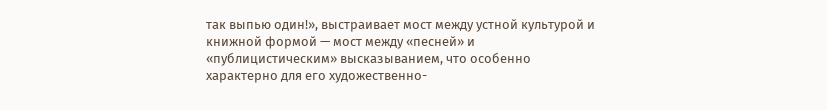так выпью один!», выстраивает мост между устной культурой и книжной формой — мост между «песней» и «публицистическим» высказыванием, что особенно характерно для его художественно-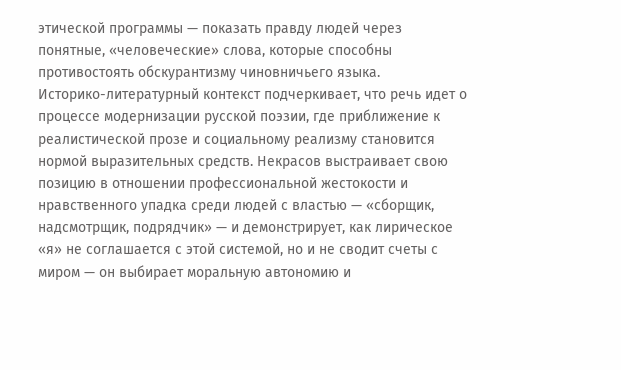этической программы — показать правду людей через понятные, «человеческие» слова, которые способны противостоять обскурантизму чиновничьего языка.
Историко-литературный контекст подчеркивает, что речь идет о процессе модернизации русской поэзии, где приближение к реалистической прозе и социальному реализму становится нормой выразительных средств. Некрасов выстраивает свою позицию в отношении профессиональной жестокости и нравственного упадка среди людей с властью — «сборщик, надсмотрщик, подрядчик» — и демонстрирует, как лирическое «я» не соглашается с этой системой, но и не сводит счеты с миром — он выбирает моральную автономию и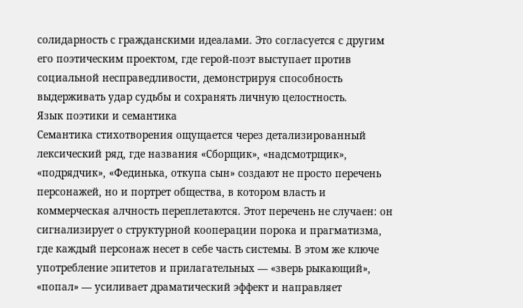солидарность с гражданскими идеалами. Это согласуется с другим его поэтическим проектом, где герой-поэт выступает против социальной несправедливости, демонстрируя способность выдерживать удар судьбы и сохранять личную целостность.
Язык поэтики и семантика
Семантика стихотворения ощущается через детализированный лексический ряд, где названия «Сборщик», «надсмотрщик», «подрядчик», «Фединька, откупа сын» создают не просто перечень персонажей, но и портрет общества, в котором власть и коммерческая алчность переплетаются. Этот перечень не случаен: он сигнализирует о структурной кооперации порока и прагматизма, где каждый персонаж несет в себе часть системы. В этом же ключе употребление эпитетов и прилагательных — «зверь рыкающий», «попал» — усиливает драматический эффект и направляет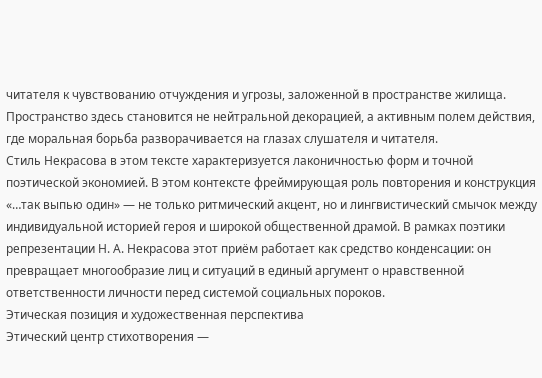читателя к чувствованию отчуждения и угрозы, заложенной в пространстве жилища. Пространство здесь становится не нейтральной декорацией, а активным полем действия, где моральная борьба разворачивается на глазах слушателя и читателя.
Стиль Некрасова в этом тексте характеризуется лаконичностью форм и точной поэтической экономией. В этом контексте фреймирующая роль повторения и конструкция «…так выпью один» — не только ритмический акцент, но и лингвистический смычок между индивидуальной историей героя и широкой общественной драмой. В рамках поэтики репрезентации Н. А. Некрасова этот приём работает как средство конденсации: он превращает многообразие лиц и ситуаций в единый аргумент о нравственной ответственности личности перед системой социальных пороков.
Этическая позиция и художественная перспектива
Этический центр стихотворения —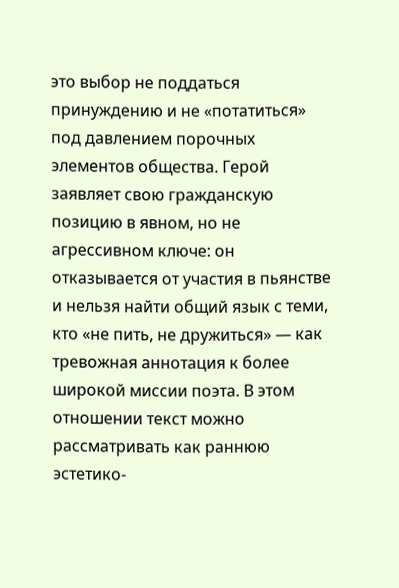это выбор не поддаться принуждению и не «потатиться» под давлением порочных элементов общества. Герой заявляет свою гражданскую позицию в явном, но не агрессивном ключе: он отказывается от участия в пьянстве и нельзя найти общий язык с теми, кто «не пить, не дружиться» — как тревожная аннотация к более широкой миссии поэта. В этом отношении текст можно рассматривать как раннюю эстетико-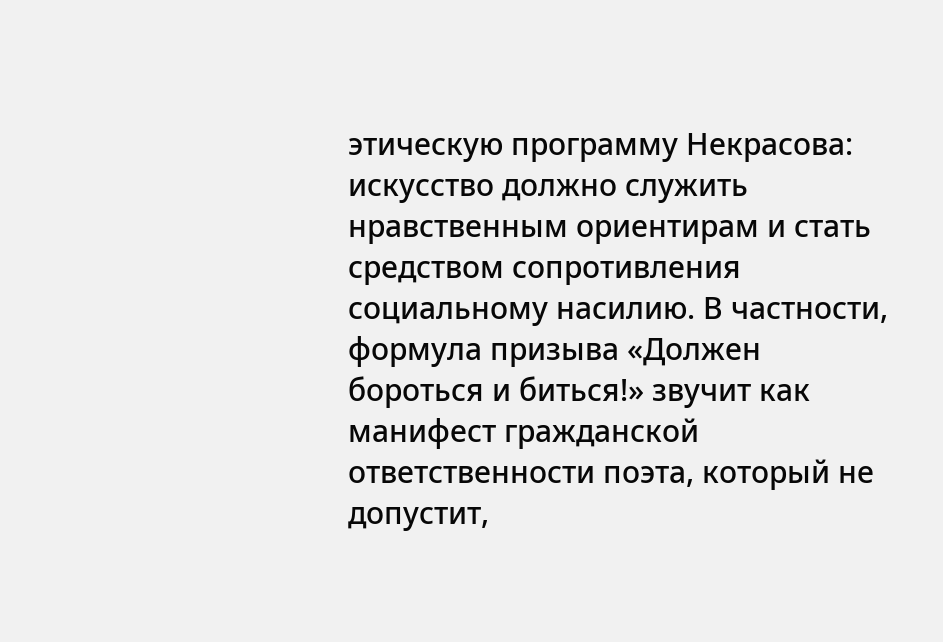этическую программу Некрасова: искусство должно служить нравственным ориентирам и стать средством сопротивления социальному насилию. В частности, формула призыва «Должен бороться и биться!» звучит как манифест гражданской ответственности поэта, который не допустит,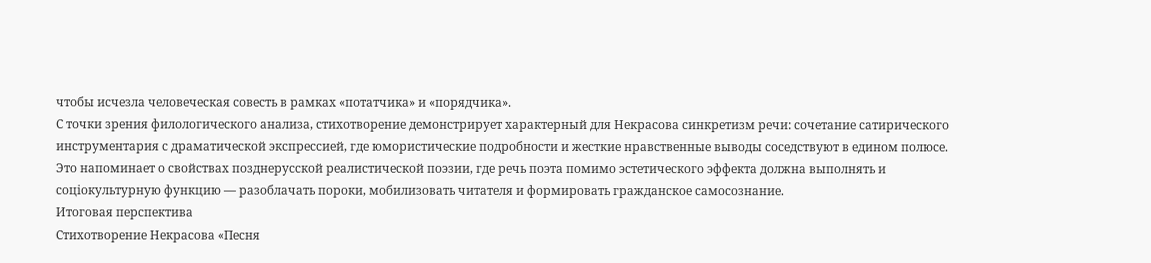чтобы исчезла человеческая совесть в рамках «потатчика» и «порядчика».
С точки зрения филологического анализа, стихотворение демонстрирует характерный для Некрасова синкретизм речи: сочетание сатирического инструментария с драматической экспрессией, где юмористические подробности и жесткие нравственные выводы соседствуют в едином полюсе. Это напоминает о свойствах позднерусской реалистической поэзии, где речь поэта помимо эстетического эффекта должна выполнять и соціокультурную функцию — разоблачать пороки, мобилизовать читателя и формировать гражданское самосознание.
Итоговая перспектива
Стихотворение Некрасова «Песня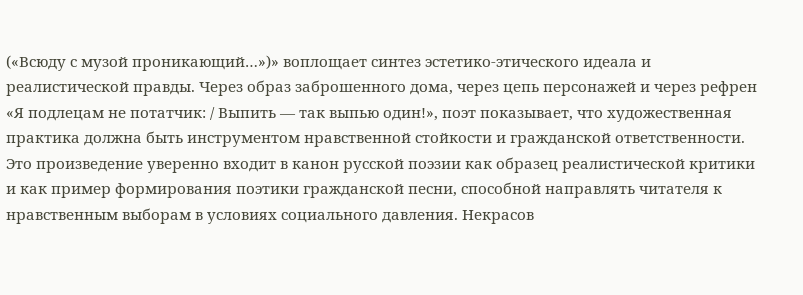(«Всюду с музой проникающий…»)» воплощает синтез эстетико-этического идеала и реалистической правды. Через образ заброшенного дома, через цепь персонажей и через рефрен «Я подлецам не потатчик: / Выпить — так выпью один!», поэт показывает, что художественная практика должна быть инструментом нравственной стойкости и гражданской ответственности. Это произведение уверенно входит в канон русской поэзии как образец реалистической критики и как пример формирования поэтики гражданской песни, способной направлять читателя к нравственным выборам в условиях социального давления. Некрасов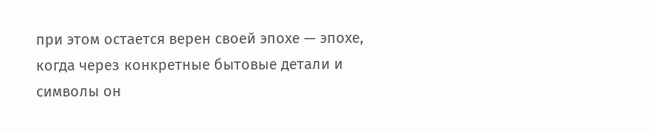при этом остается верен своей эпохе — эпохе, когда через конкретные бытовые детали и символы он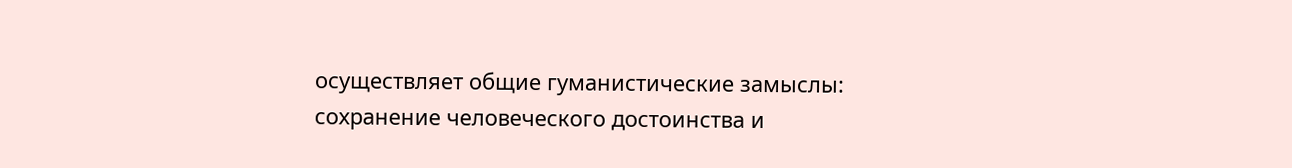осуществляет общие гуманистические замыслы: сохранение человеческого достоинства и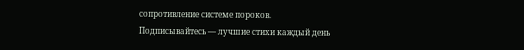сопротивление системе пороков.
Подписывайтесь — лучшие стихи каждый день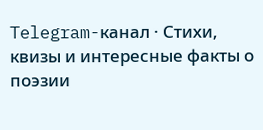Telegram-канал · Стихи, квизы и интересные факты о поэзии